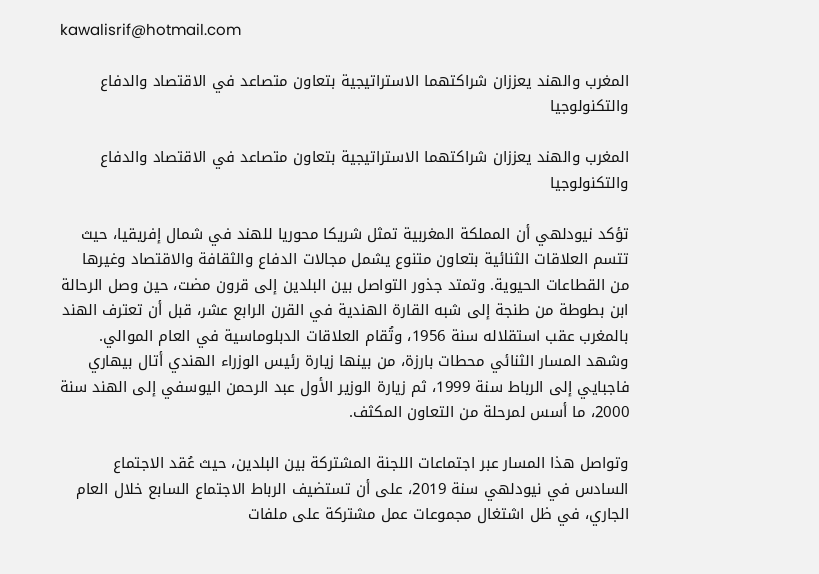kawalisrif@hotmail.com

المغرب والهند يعززان شراكتهما الاستراتيجية بتعاون متصاعد في الاقتصاد والدفاع والتكنولوجيا

المغرب والهند يعززان شراكتهما الاستراتيجية بتعاون متصاعد في الاقتصاد والدفاع والتكنولوجيا

تؤكد نيودلهي أن المملكة المغربية تمثل شريكا محوريا للهند في شمال إفريقيا، حيث تتسم العلاقات الثنائية بتعاون متنوع يشمل مجالات الدفاع والثقافة والاقتصاد وغيرها من القطاعات الحيوية. وتمتد جذور التواصل بين البلدين إلى قرون مضت، حين وصل الرحالة ابن بطوطة من طنجة إلى شبه القارة الهندية في القرن الرابع عشر، قبل أن تعترف الهند بالمغرب عقب استقلاله سنة 1956، وتُقام العلاقات الدبلوماسية في العام الموالي. وشهد المسار الثنائي محطات بارزة، من بينها زيارة رئيس الوزراء الهندي أتال بيهاري فاجبايي إلى الرباط سنة 1999، ثم زيارة الوزير الأول عبد الرحمن اليوسفي إلى الهند سنة 2000، ما أسس لمرحلة من التعاون المكثف.

وتواصل هذا المسار عبر اجتماعات اللجنة المشتركة بين البلدين، حيث عُقد الاجتماع السادس في نيودلهي سنة 2019، على أن تستضيف الرباط الاجتماع السابع خلال العام الجاري، في ظل اشتغال مجموعات عمل مشتركة على ملفات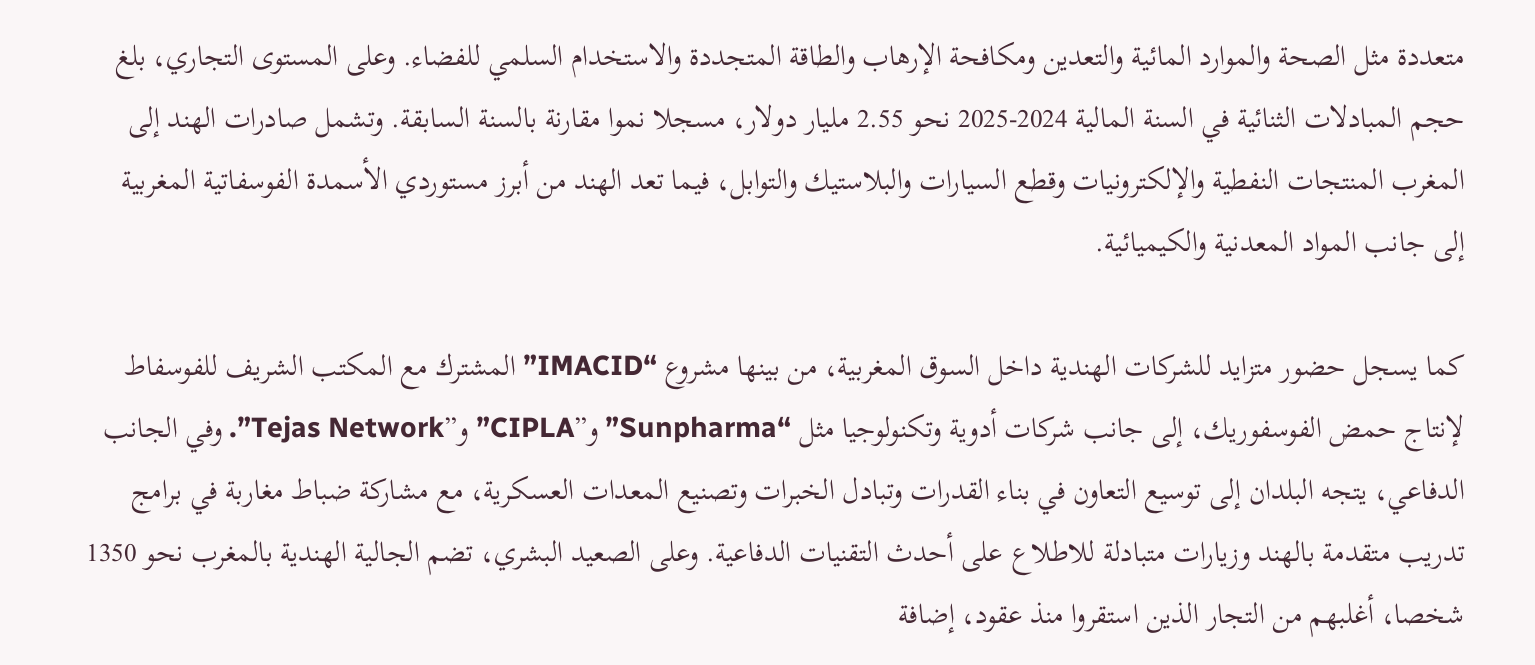متعددة مثل الصحة والموارد المائية والتعدين ومكافحة الإرهاب والطاقة المتجددة والاستخدام السلمي للفضاء. وعلى المستوى التجاري، بلغ حجم المبادلات الثنائية في السنة المالية 2024-2025 نحو 2.55 مليار دولار، مسجلا نموا مقارنة بالسنة السابقة. وتشمل صادرات الهند إلى المغرب المنتجات النفطية والإلكترونيات وقطع السيارات والبلاستيك والتوابل، فيما تعد الهند من أبرز مستوردي الأسمدة الفوسفاتية المغربية إلى جانب المواد المعدنية والكيميائية.

كما يسجل حضور متزايد للشركات الهندية داخل السوق المغربية، من بينها مشروع “IMACID” المشترك مع المكتب الشريف للفوسفاط لإنتاج حمض الفوسفوريك، إلى جانب شركات أدوية وتكنولوجيا مثل “Sunpharma” و”CIPLA” و”Tejas Network”. وفي الجانب الدفاعي، يتجه البلدان إلى توسيع التعاون في بناء القدرات وتبادل الخبرات وتصنيع المعدات العسكرية، مع مشاركة ضباط مغاربة في برامج تدريب متقدمة بالهند وزيارات متبادلة للاطلاع على أحدث التقنيات الدفاعية. وعلى الصعيد البشري، تضم الجالية الهندية بالمغرب نحو 1350 شخصا، أغلبهم من التجار الذين استقروا منذ عقود، إضافة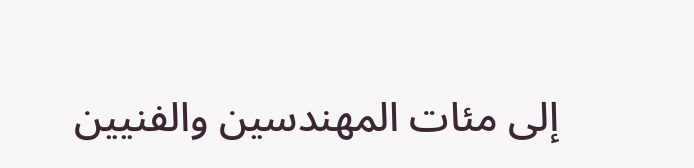إلى مئات المهندسين والفنيين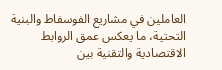العاملين في مشاريع الفوسفاط والبنية التحتية، ما يعكس عمق الروابط الاقتصادية والتقنية بين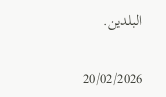البلدين.

20/02/2026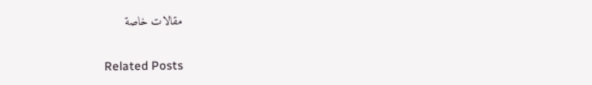مقالات خاصة

Related Posts